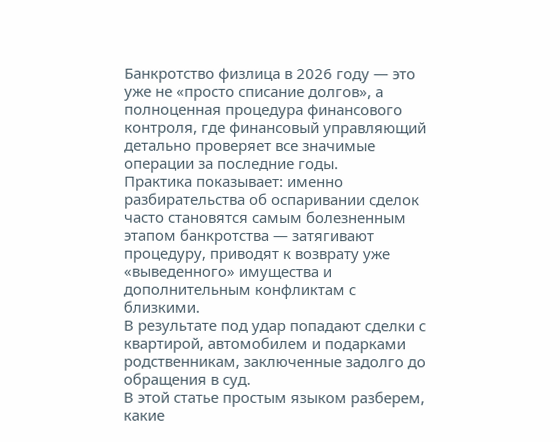Банкротство физлица в 2026 году — это уже не «просто списание долгов», а полноценная процедура финансового контроля, где финансовый управляющий детально проверяет все значимые операции за последние годы.
Практика показывает: именно разбирательства об оспаривании сделок часто становятся самым болезненным этапом банкротства — затягивают процедуру, приводят к возврату уже «выведенного» имущества и дополнительным конфликтам с близкими.
В результате под удар попадают сделки с квартирой, автомобилем и подарками родственникам, заключенные задолго до обращения в суд.
В этой статье простым языком разберем, какие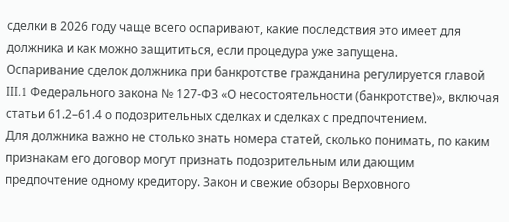сделки в 2026 году чаще всего оспаривают, какие последствия это имеет для должника и как можно защититься, если процедура уже запущена.
Оспаривание сделок должника при банкротстве гражданина регулируется главой III.1 Федерального закона № 127‑ФЗ «О несостоятельности (банкротстве)», включая статьи 61.2–61.4 о подозрительных сделках и сделках с предпочтением.
Для должника важно не столько знать номера статей, сколько понимать, по каким признакам его договор могут признать подозрительным или дающим предпочтение одному кредитору. Закон и свежие обзоры Верховного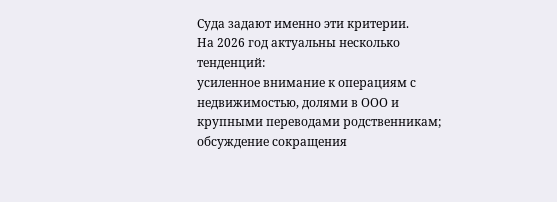Суда задают именно эти критерии.
На 2026 год актуальны несколько тенденций:
усиленное внимание к операциям с недвижимостью, долями в ООО и крупными переводами родственникам;
обсуждение сокращения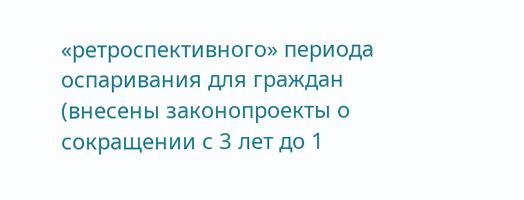«ретроспективного» периода оспаривания для граждан (внесены законопроекты о сокращении с 3 лет до 1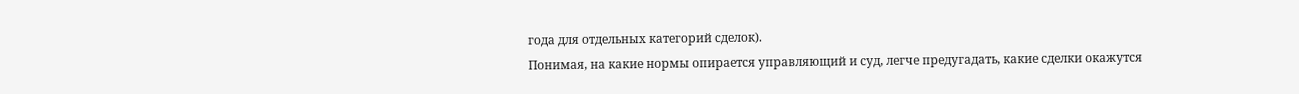года для отдельных категорий сделок).
Понимая, на какие нормы опирается управляющий и суд, легче предугадать, какие сделки окажутся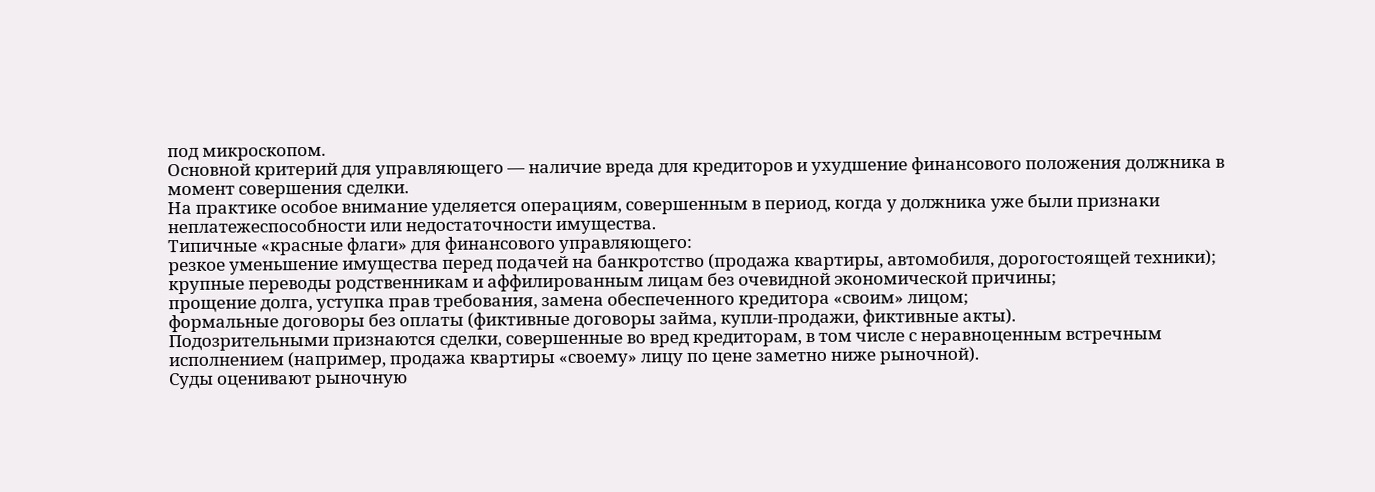под микроскопом.
Основной критерий для управляющего — наличие вреда для кредиторов и ухудшение финансового положения должника в момент совершения сделки.
На практике особое внимание уделяется операциям, совершенным в период, когда у должника уже были признаки неплатежеспособности или недостаточности имущества.
Типичные «красные флаги» для финансового управляющего:
резкое уменьшение имущества перед подачей на банкротство (продажа квартиры, автомобиля, дорогостоящей техники);
крупные переводы родственникам и аффилированным лицам без очевидной экономической причины;
прощение долга, уступка прав требования, замена обеспеченного кредитора «своим» лицом;
формальные договоры без оплаты (фиктивные договоры займа, купли‑продажи, фиктивные акты).
Подозрительными признаются сделки, совершенные во вред кредиторам, в том числе с неравноценным встречным исполнением (например, продажа квартиры «своему» лицу по цене заметно ниже рыночной).
Суды оценивают рыночную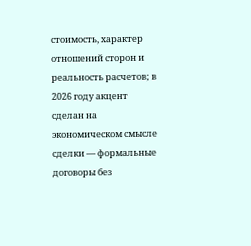стоимость, характер отношений сторон и реальность расчетов; в 2026 году акцент сделан на экономическом смысле сделки — формальные договоры без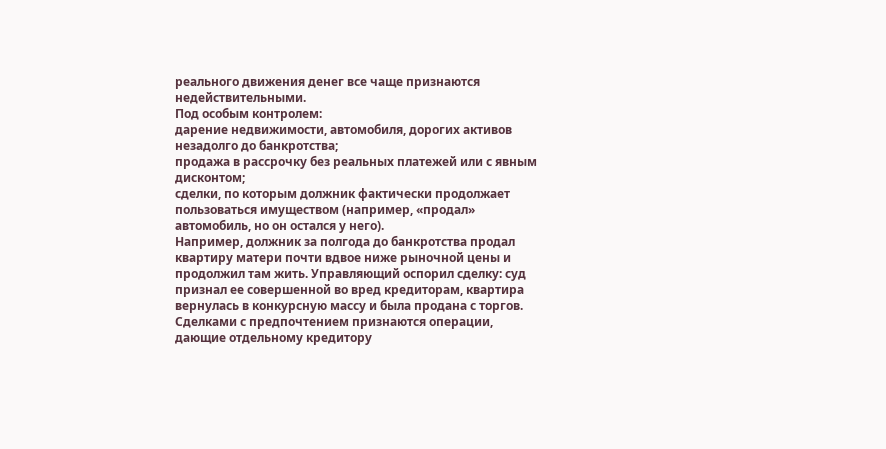реального движения денег все чаще признаются недействительными.
Под особым контролем:
дарение недвижимости, автомобиля, дорогих активов незадолго до банкротства;
продажа в рассрочку без реальных платежей или с явным дисконтом;
сделки, по которым должник фактически продолжает пользоваться имуществом (например, «продал» автомобиль, но он остался у него).
Например, должник за полгода до банкротства продал квартиру матери почти вдвое ниже рыночной цены и продолжил там жить. Управляющий оспорил сделку: суд признал ее совершенной во вред кредиторам, квартира вернулась в конкурсную массу и была продана с торгов.
Сделками с предпочтением признаются операции, дающие отдельному кредитору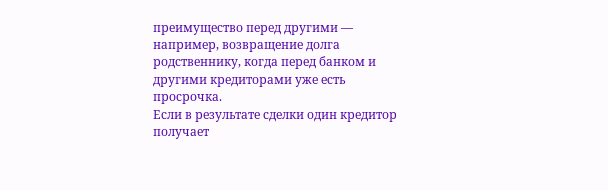преимущество перед другими — например, возвращение долга родственнику, когда перед банком и другими кредиторами уже есть просрочка.
Если в результате сделки один кредитор получает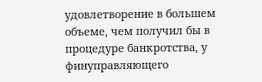удовлетворение в большем объеме, чем получил бы в процедуре банкротства, у финуправляющего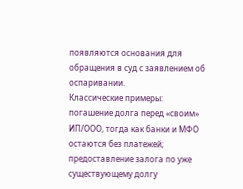появляются основания для обращения в суд с заявлением об оспаривании.
Классические примеры:
погашение долга перед «своим» ИП/ООО, тогда как банки и МФО остаются без платежей;
предоставление залога по уже существующему долгу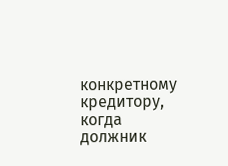конкретному кредитору, когда должник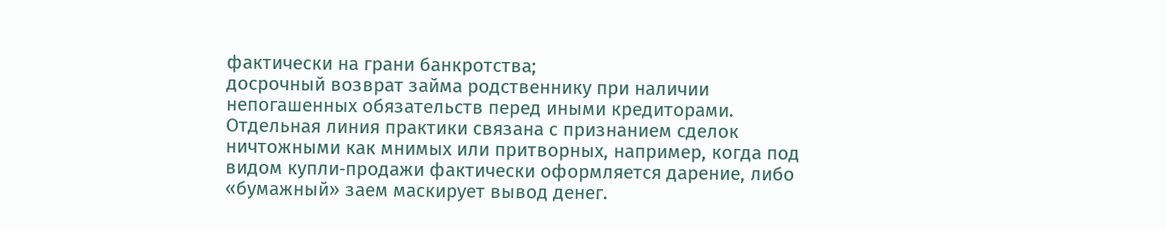фактически на грани банкротства;
досрочный возврат займа родственнику при наличии непогашенных обязательств перед иными кредиторами.
Отдельная линия практики связана с признанием сделок ничтожными как мнимых или притворных, например, когда под видом купли‑продажи фактически оформляется дарение, либо «бумажный» заем маскирует вывод денег.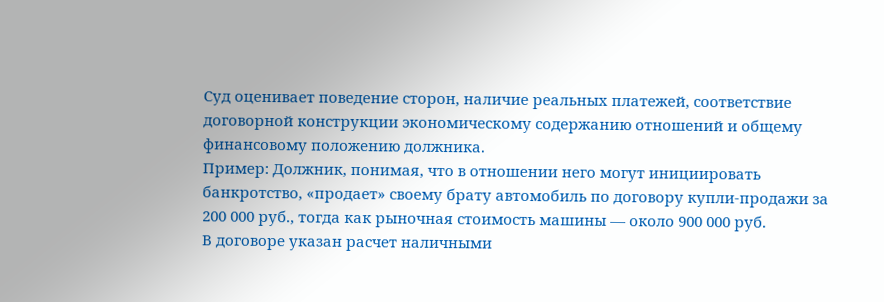Суд оценивает поведение сторон, наличие реальных платежей, соответствие договорной конструкции экономическому содержанию отношений и общему финансовому положению должника.
Пример: Должник, понимая, что в отношении него могут инициировать банкротство, «продает» своему брату автомобиль по договору купли‑продажи за 200 000 руб., тогда как рыночная стоимость машины — около 900 000 руб.
В договоре указан расчет наличными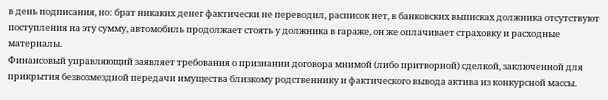в день подписания, но: брат никаких денег фактически не переводил, расписок нет, в банковских выписках должника отсутствуют поступления на эту сумму, автомобиль продолжает стоять у должника в гараже, он же оплачивает страховку и расходные материалы.
Финансовый управляющий заявляет требования о признании договора мнимой (либо притворной) сделкой, заключенной для прикрытия безвозмездной передачи имущества близкому родственнику и фактического вывода актива из конкурсной массы.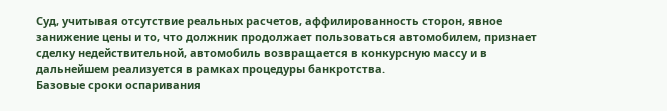Суд, учитывая отсутствие реальных расчетов, аффилированность сторон, явное занижение цены и то, что должник продолжает пользоваться автомобилем, признает сделку недействительной, автомобиль возвращается в конкурсную массу и в дальнейшем реализуется в рамках процедуры банкротства.
Базовые сроки оспаривания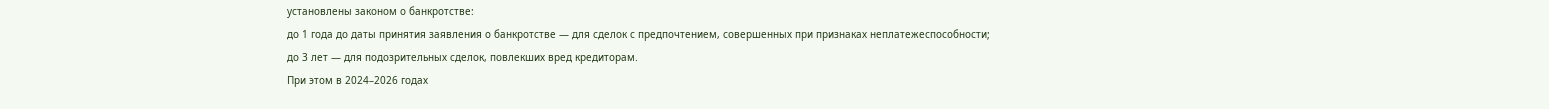установлены законом о банкротстве:
до 1 года до даты принятия заявления о банкротстве — для сделок с предпочтением, совершенных при признаках неплатежеспособности;
до 3 лет — для подозрительных сделок, повлекших вред кредиторам.
При этом в 2024–2026 годах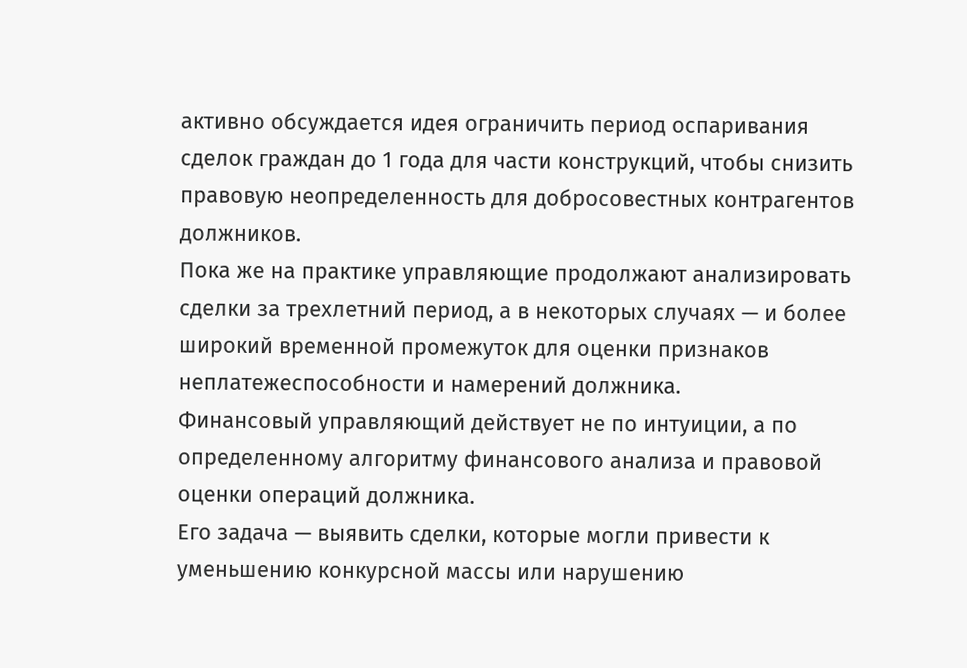активно обсуждается идея ограничить период оспаривания сделок граждан до 1 года для части конструкций, чтобы снизить правовую неопределенность для добросовестных контрагентов должников.
Пока же на практике управляющие продолжают анализировать сделки за трехлетний период, а в некоторых случаях — и более широкий временной промежуток для оценки признаков неплатежеспособности и намерений должника.
Финансовый управляющий действует не по интуиции, а по определенному алгоритму финансового анализа и правовой оценки операций должника.
Его задача — выявить сделки, которые могли привести к уменьшению конкурсной массы или нарушению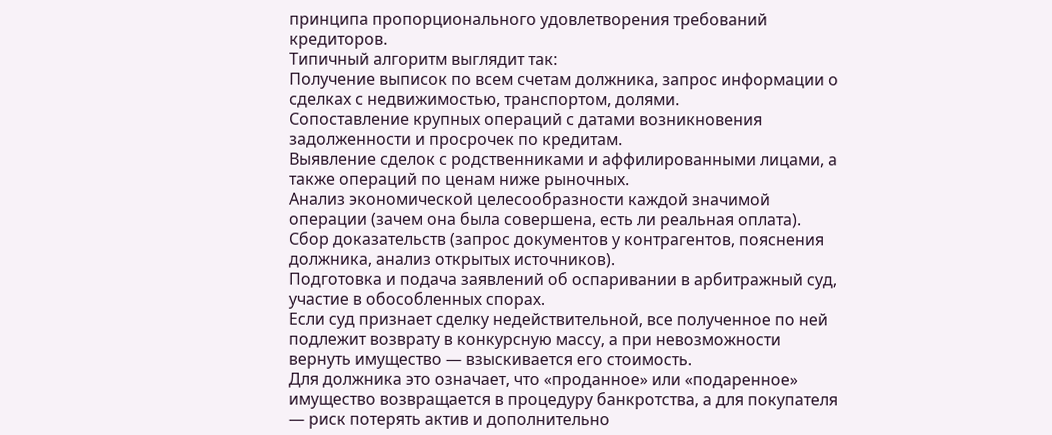принципа пропорционального удовлетворения требований кредиторов.
Типичный алгоритм выглядит так:
Получение выписок по всем счетам должника, запрос информации о сделках с недвижимостью, транспортом, долями.
Сопоставление крупных операций с датами возникновения задолженности и просрочек по кредитам.
Выявление сделок с родственниками и аффилированными лицами, а также операций по ценам ниже рыночных.
Анализ экономической целесообразности каждой значимой операции (зачем она была совершена, есть ли реальная оплата).
Сбор доказательств (запрос документов у контрагентов, пояснения должника, анализ открытых источников).
Подготовка и подача заявлений об оспаривании в арбитражный суд, участие в обособленных спорах.
Если суд признает сделку недействительной, все полученное по ней подлежит возврату в конкурсную массу, а при невозможности вернуть имущество — взыскивается его стоимость.
Для должника это означает, что «проданное» или «подаренное» имущество возвращается в процедуру банкротства, а для покупателя — риск потерять актив и дополнительно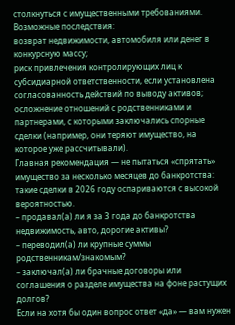столкнуться с имущественными требованиями.
Возможные последствия:
возврат недвижимости, автомобиля или денег в конкурсную массу;
риск привлечения контролирующих лиц к субсидиарной ответственности, если установлена согласованность действий по выводу активов;
осложнение отношений с родственниками и партнерами, с которыми заключались спорные сделки (например, они теряют имущество, на которое уже рассчитывали).
Главная рекомендация — не пытаться «спрятать» имущество за несколько месяцев до банкротства: такие сделки в 2026 году оспариваются с высокой вероятностью.
– продавал(а) ли я за 3 года до банкротства недвижимость, авто, дорогие активы?
– переводил(а) ли крупные суммы родственникам/знакомым?
– заключал(а) ли брачные договоры или соглашения о разделе имущества на фоне растущих долгов?
Если на хотя бы один вопрос ответ «да» — вам нужен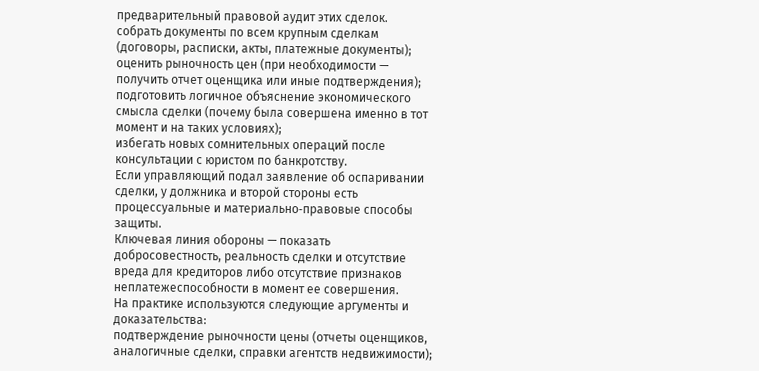предварительный правовой аудит этих сделок.
собрать документы по всем крупным сделкам (договоры, расписки, акты, платежные документы);
оценить рыночность цен (при необходимости — получить отчет оценщика или иные подтверждения);
подготовить логичное объяснение экономического смысла сделки (почему была совершена именно в тот момент и на таких условиях);
избегать новых сомнительных операций после консультации с юристом по банкротству.
Если управляющий подал заявление об оспаривании сделки, у должника и второй стороны есть процессуальные и материально‑правовые способы защиты.
Ключевая линия обороны — показать добросовестность, реальность сделки и отсутствие вреда для кредиторов либо отсутствие признаков неплатежеспособности в момент ее совершения.
На практике используются следующие аргументы и доказательства:
подтверждение рыночности цены (отчеты оценщиков, аналогичные сделки, справки агентств недвижимости);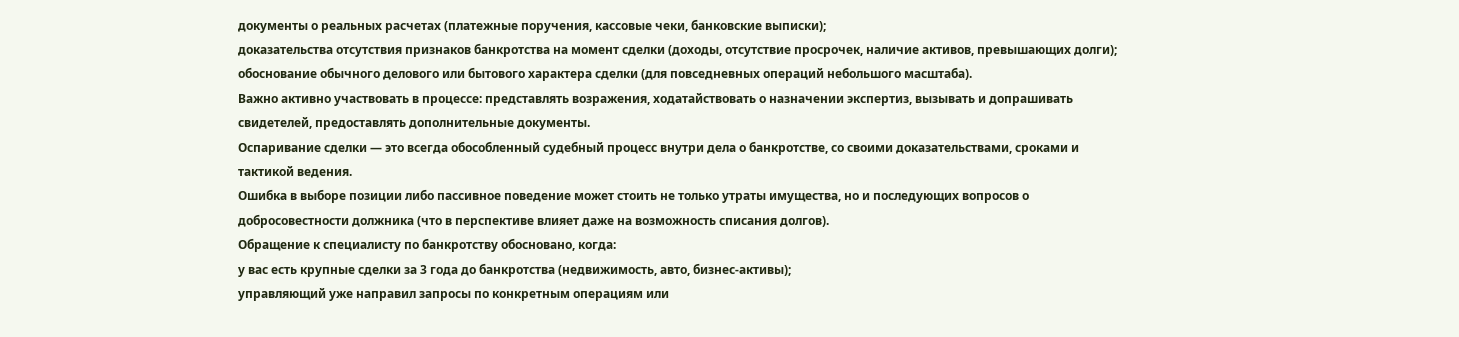документы о реальных расчетах (платежные поручения, кассовые чеки, банковские выписки);
доказательства отсутствия признаков банкротства на момент сделки (доходы, отсутствие просрочек, наличие активов, превышающих долги);
обоснование обычного делового или бытового характера сделки (для повседневных операций небольшого масштаба).
Важно активно участвовать в процессе: представлять возражения, ходатайствовать о назначении экспертиз, вызывать и допрашивать свидетелей, предоставлять дополнительные документы.
Оспаривание сделки — это всегда обособленный судебный процесс внутри дела о банкротстве, со своими доказательствами, сроками и тактикой ведения.
Ошибка в выборе позиции либо пассивное поведение может стоить не только утраты имущества, но и последующих вопросов о добросовестности должника (что в перспективе влияет даже на возможность списания долгов).
Обращение к специалисту по банкротству обосновано, когда:
у вас есть крупные сделки за 3 года до банкротства (недвижимость, авто, бизнес‑активы);
управляющий уже направил запросы по конкретным операциям или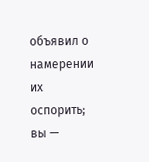объявил о намерении их оспорить;
вы —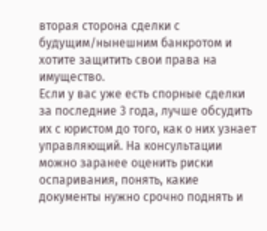вторая сторона сделки с будущим/нынешним банкротом и хотите защитить свои права на имущество.
Если у вас уже есть спорные сделки за последние 3 года, лучше обсудить их с юристом до того, как о них узнает управляющий. На консультации можно заранее оценить риски оспаривания, понять, какие документы нужно срочно поднять и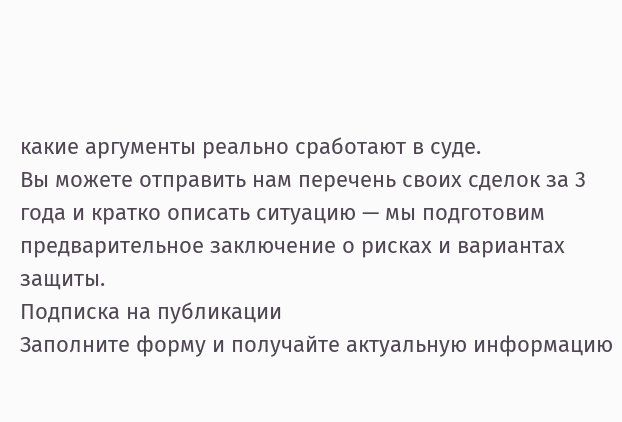какие аргументы реально сработают в суде.
Вы можете отправить нам перечень своих сделок за 3 года и кратко описать ситуацию — мы подготовим предварительное заключение о рисках и вариантах защиты.
Подписка на публикации
Заполните форму и получайте актуальную информацию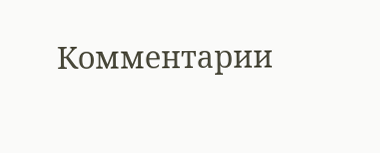Комментарии